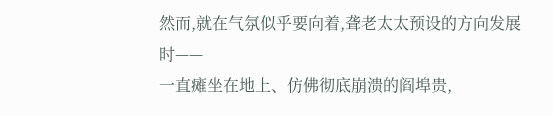然而,就在气氛似乎要向着,聋老太太预设的方向发展时——
一直瘫坐在地上、仿佛彻底崩溃的阎埠贵,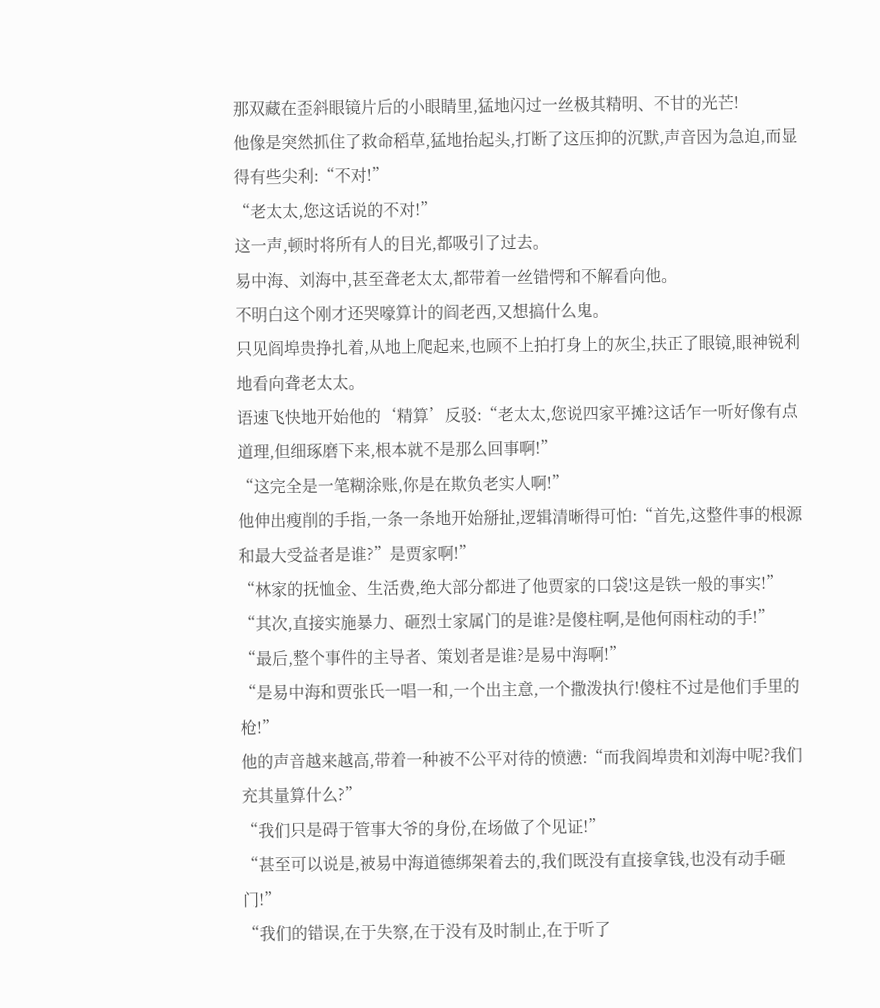那双藏在歪斜眼镜片后的小眼睛里,猛地闪过一丝极其精明、不甘的光芒!
他像是突然抓住了救命稻草,猛地抬起头,打断了这压抑的沉默,声音因为急迫,而显得有些尖利:“不对!”
“老太太,您这话说的不对!”
这一声,顿时将所有人的目光,都吸引了过去。
易中海、刘海中,甚至聋老太太,都带着一丝错愕和不解看向他。
不明白这个刚才还哭嚎算计的阎老西,又想搞什么鬼。
只见阎埠贵挣扎着,从地上爬起来,也顾不上拍打身上的灰尘,扶正了眼镜,眼神锐利地看向聋老太太。
语速飞快地开始他的‘精算’反驳:“老太太,您说四家平摊?这话乍一听好像有点道理,但细琢磨下来,根本就不是那么回事啊!”
“这完全是一笔糊涂账,你是在欺负老实人啊!”
他伸出瘦削的手指,一条一条地开始掰扯,逻辑清晰得可怕:“首先,这整件事的根源和最大受益者是谁?”是贾家啊!”
“林家的抚恤金、生活费,绝大部分都进了他贾家的口袋!这是铁一般的事实!”
“其次,直接实施暴力、砸烈士家属门的是谁?是傻柱啊,是他何雨柱动的手!”
“最后,整个事件的主导者、策划者是谁?是易中海啊!”
“是易中海和贾张氏一唱一和,一个出主意,一个撒泼执行!傻柱不过是他们手里的枪!”
他的声音越来越高,带着一种被不公平对待的愤懑:“而我阎埠贵和刘海中呢?我们充其量算什么?”
“我们只是碍于管事大爷的身份,在场做了个见证!”
“甚至可以说是,被易中海道德绑架着去的,我们既没有直接拿钱,也没有动手砸门!”
“我们的错误,在于失察,在于没有及时制止,在于听了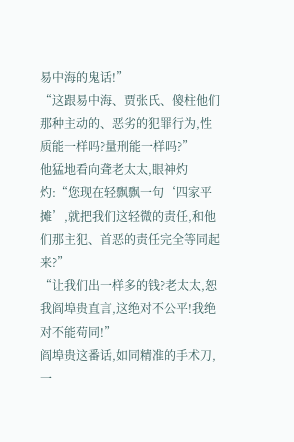易中海的鬼话!”
“这跟易中海、贾张氏、傻柱他们那种主动的、恶劣的犯罪行为,性质能一样吗?量刑能一样吗?”
他猛地看向聋老太太,眼神灼灼:“您现在轻飘飘一句‘四家平摊’,就把我们这轻微的责任,和他们那主犯、首恶的责任完全等同起来?”
“让我们出一样多的钱?老太太,恕我阎埠贵直言,这绝对不公平!我绝对不能苟同!”
阎埠贵这番话,如同精准的手术刀,一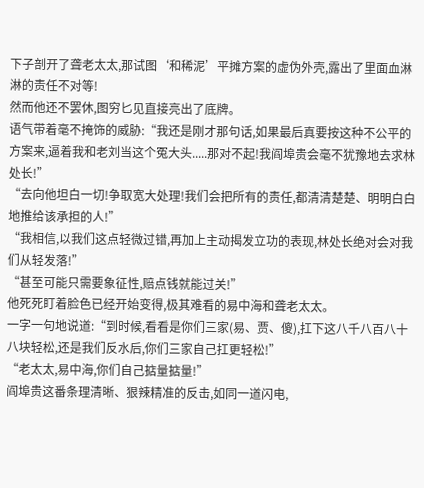下子剖开了聋老太太,那试图‘和稀泥’平摊方案的虚伪外壳,露出了里面血淋淋的责任不对等!
然而他还不罢休,图穷匕见直接亮出了底牌。
语气带着毫不掩饰的威胁:“我还是刚才那句话,如果最后真要按这种不公平的方案来,逼着我和老刘当这个冤大头.....那对不起!我阎埠贵会毫不犹豫地去求林处长!”
“去向他坦白一切!争取宽大处理!我们会把所有的责任,都清清楚楚、明明白白地推给该承担的人!”
“我相信,以我们这点轻微过错,再加上主动揭发立功的表现,林处长绝对会对我们从轻发落!”
“甚至可能只需要象征性,赔点钱就能过关!”
他死死盯着脸色已经开始变得,极其难看的易中海和聋老太太。
一字一句地说道:“到时候,看看是你们三家(易、贾、傻),扛下这八千八百八十八块轻松,还是我们反水后,你们三家自己扛更轻松!”
“老太太,易中海,你们自己掂量掂量!”
阎埠贵这番条理清晰、狠辣精准的反击,如同一道闪电,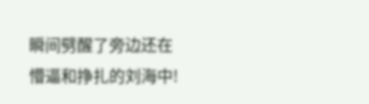瞬间劈醒了旁边还在懵逼和挣扎的刘海中!